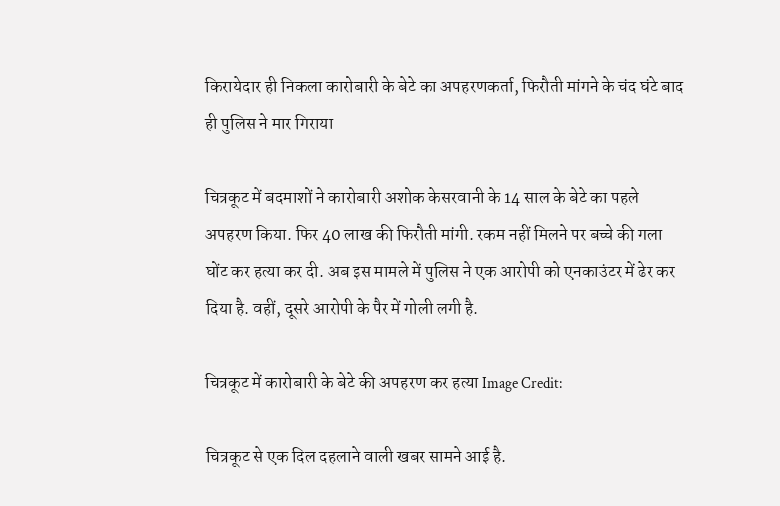किरायेदार ही निकला कारोबारी के बेटे का अपहरणकर्ता, फिरौती मांगने के चंद घंटे बाद ही पुलिस ने मार गिराया

चित्रकूट में बदमाशों ने कारोबारी अशोक केसरवानी के 14 साल के बेटे का पहले अपहरण किया. फिर 40 लाख की फिरौती मांगी. रकम नहीं मिलने पर बच्चे की गला घोंट कर हत्या कर दी. अब इस मामले में पुलिस ने एक आरोपी को एनकाउंटर में ढेर कर दिया है. वहीं, दूसरे आरोपी के पैर में गोली लगी है.

चित्रकूट में कारोबारी के बेटे की अपहरण कर हत्या Image Credit:

चित्रकूट से एक दिल दहलाने वाली खबर सामने आई है.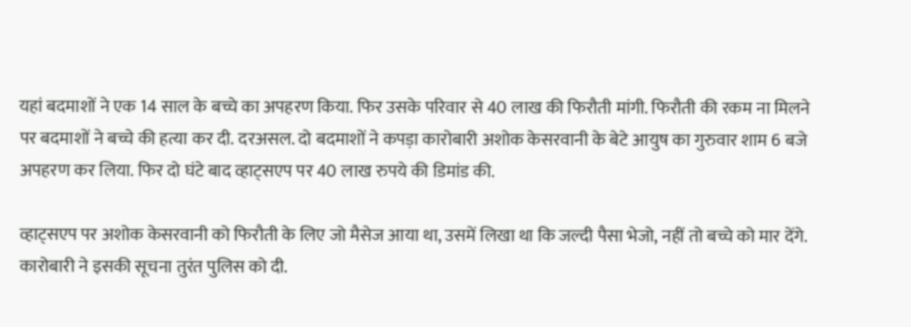यहां बदमाशों ने एक 14 साल के बच्चे का अपहरण किया. फिर उसके परिवार से 40 लाख की फिरौती मांगी. फिरौती की रकम ना मिलने पर बदमाशों ने बच्चे की हत्या कर दी. दरअसल. दो बदमाशों ने कपड़ा कारोबारी अशोक केसरवानी के बेटे आयुष का गुरुवार शाम 6 बजे अपहरण कर लिया. फिर दो घंटे बाद व्हाट्सएप पर 40 लाख रुपये की डिमांड की.

व्हाट्सएप पर अशोक केसरवानी को फिरौती के लिए जो मैसेज आया था, उसमें लिखा था कि जल्दी पैसा भेजो, नहीं तो बच्चे को मार देंगे. कारोबारी ने इसकी सूचना तुरंत पुलिस को दी.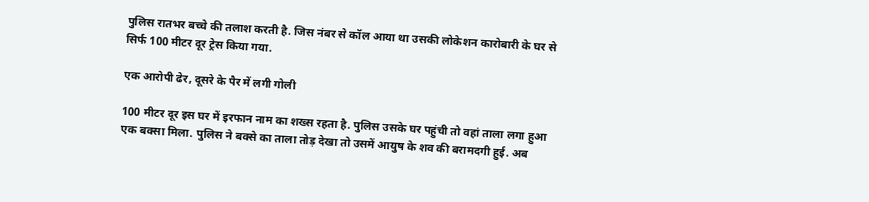पुलिस रातभर बच्चे की तलाश करती है. जिस नंबर से कॉल आया था उसकी लोकेशन कारोबारी के घर से सिर्फ 100 मीटर दूर ट्रेस किया गया.

एक आरोपी ढेर, दूसरे के पैर में लगी गोली

100 मीटर दूर इस घर में इरफान नाम का शख्स रहता है. पुलिस उसके घर पहुंची तो वहां ताला लगा हुआ एक बक्सा मिला. पुलिस ने बक्से का ताला तोड़ देखा तो उसमें आयुष के शव की बरामदगी हुई. अब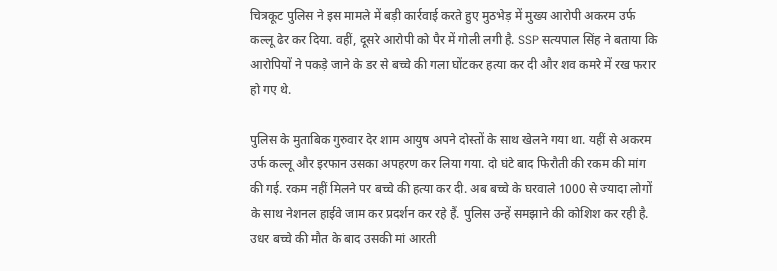चित्रकूट पुलिस ने इस मामले में बड़ी कार्रवाई करते हुए मुठभेड़ में मुख्य आरोपी अकरम उर्फ कल्लू ढेर कर दिया. वहीं, दूसरे आरोपी को पैर में गोली लगी है. SSP सत्यपाल सिंह ने बताया कि आरोपियों ने पकड़े जाने के डर से बच्चे की गला घोंटकर हत्या कर दी और शव कमरे में रख फरार हो गए थे.

पुलिस के मुताबिक गुरुवार देर शाम आयुष अपने दोस्तों के साथ खेलने गया था. यहीं से अकरम उर्फ कल्लू और इरफान उसका अपहरण कर लिया गया. दो घंटे बाद फिरौती की रकम की मांग की गई. रकम नहीं मिलने पर बच्चे की हत्या कर दी. अब बच्चे के घरवाले 1000 से ज्यादा लोगों के साथ नेशनल हाईवे जाम कर प्रदर्शन कर रहे हैं. पुलिस उन्हें समझाने की कोशिश कर रही है. उधर बच्चे की मौत के बाद उसकी मां आरती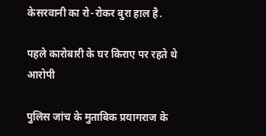केसरवानी का रो-रोकर बुरा हाल है.

पहले कारोबारी के घर किराए पर रहते थे आरोपी

पुलिस जांच के मुताबिक प्रयागराज के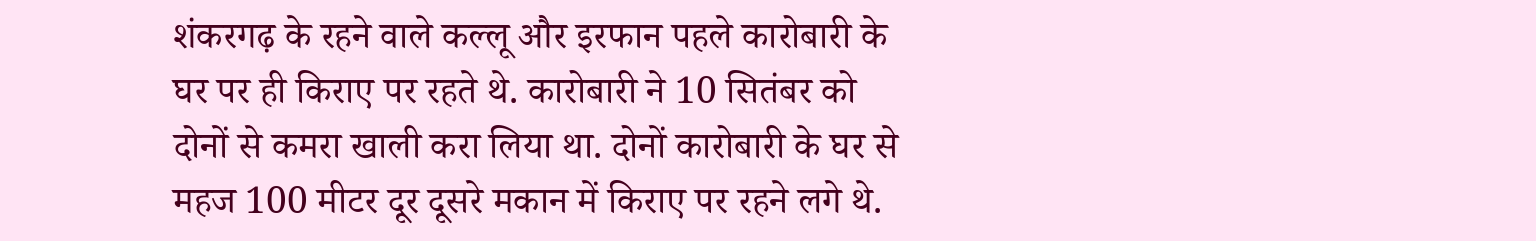शंकरगढ़ के रहने वाले कल्लू और इरफान पहले कारोबारी के घर पर ही किराए पर रहते थे. कारोबारी ने 10 सितंबर को दोनों से कमरा खाली करा लिया था. दोनों कारोबारी के घर से महज 100 मीटर दूर दूसरे मकान में किराए पर रहने लगे थे.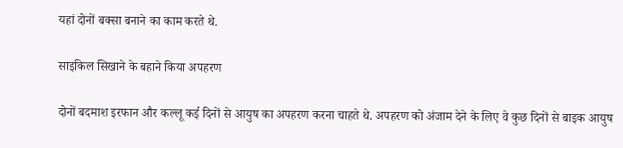यहां दोनों बक्सा बनाने का काम करते थे.

साइकिल सिखाने के बहाने किया अपहरण

दोनों बदमाश इरफान और कल्लू कई दिनों से आयुष का अपहरण करना चाहते थे. अपहरण को अंजाम देने के लिए वे कुछ दिनों से बाइक आयुष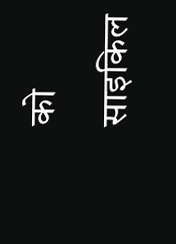को साइकिल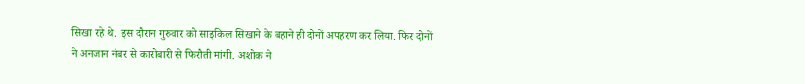सिखा रहे थे. इस दौरान गुरुवार को साइकिल सिखाने के बहाने ही दोनों अपहरण कर लिया. फिर दोनों ने अनजान नंबर से कारोबारी से फिरौती मांगी. अशोक ने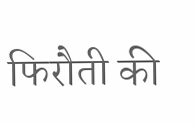फिरौती की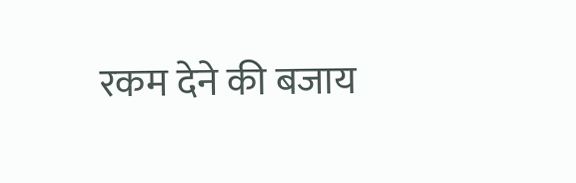रकम देने की बजाय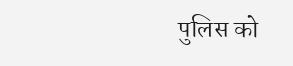पुलिस को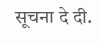सूचना दे दी.